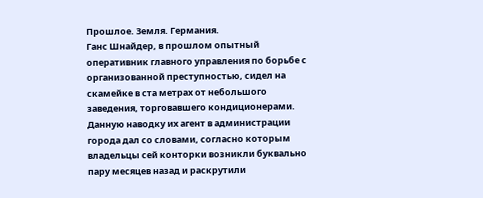Прошлое. Земля. Германия.
Ганс Шнайдер, в прошлом опытный оперативник главного управления по борьбе с организованной преступностью, сидел на скамейке в ста метрах от небольшого заведения, торговавшего кондиционерами. Данную наводку их агент в администрации города дал со словами, согласно которым владельцы сей конторки возникли буквально пару месяцев назад и раскрутили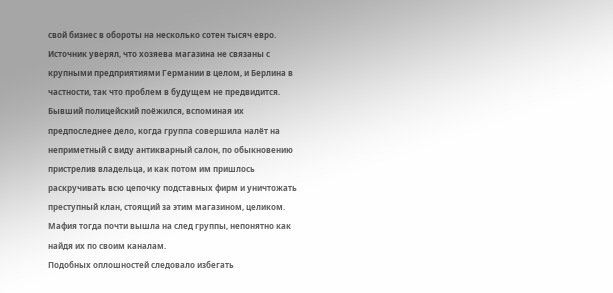свой бизнес в обороты на несколько сотен тысяч евро. Источник уверял, что хозяева магазина не связаны с крупными предприятиями Германии в целом, и Берлина в частности, так что проблем в будущем не предвидится. Бывший полицейский поёжился, вспоминая их предпоследнее дело, когда группа совершила налёт на неприметный с виду антикварный салон, по обыкновению пристрелив владельца, и как потом им пришлось раскручивать всю цепочку подставных фирм и уничтожать преступный клан, стоящий за этим магазином, целиком. Мафия тогда почти вышла на след группы, непонятно как найдя их по своим каналам.
Подобных оплошностей следовало избегать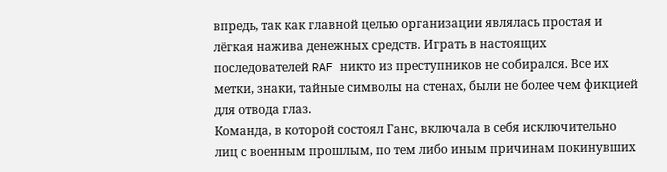впредь, так как главной целью организации являлась простая и лёгкая нажива денежных средств. Играть в настоящих последователей RAF никто из преступников не собирался. Все их метки, знаки, тайные символы на стенах, были не более чем фикцией для отвода глаз.
Команда, в которой состоял Ганс, включала в себя исключительно лиц с военным прошлым, по тем либо иным причинам покинувших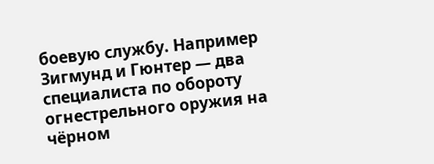боевую службу. Например Зигмунд и Гюнтер — два специалиста по обороту огнестрельного оружия на чёрном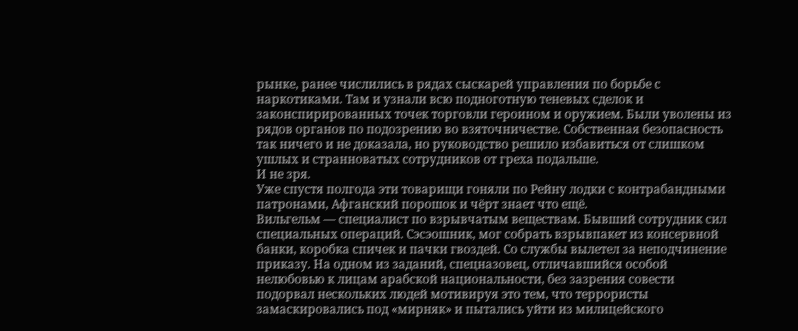рынке, ранее числились в рядах сыскарей управления по борьбе с наркотиками. Там и узнали всю подноготную теневых сделок и законспирированных точек торговли героином и оружием. Были уволены из рядов органов по подозрению во взяточничестве. Собственная безопасность так ничего и не доказала, но руководство решило избавиться от слишком ушлых и странноватых сотрудников от греха подальше.
И не зря.
Уже спустя полгода эти товарищи гоняли по Рейну лодки с контрабандными патронами, Афганский порошок и чёрт знает что ещё.
Вильгельм — специалист по взрывчатым веществам. Бывший сотрудник сил специальных операций. Сэсэошник, мог собрать взрывпакет из консервной банки, коробка спичек и пачки гвоздей. Со службы вылетел за неподчинение приказу. На одном из заданий, спецназовец, отличавшийся особой нелюбовью к лицам арабской национальности, без зазрения совести подорвал нескольких людей мотивируя это тем, что террористы замаскировались под «мирняк» и пытались уйти из милицейского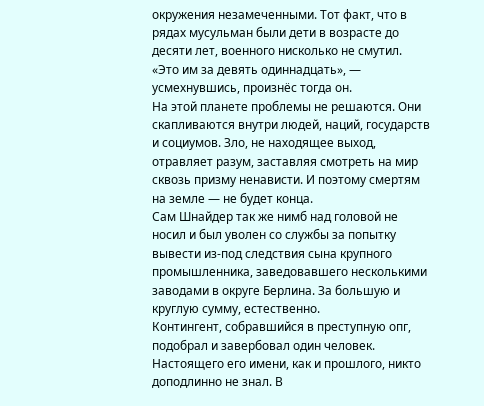окружения незамеченными. Тот факт, что в рядах мусульман были дети в возрасте до десяти лет, военного нисколько не смутил. «Это им за девять одиннадцать», — усмехнувшись, произнёс тогда он.
На этой планете проблемы не решаются. Они скапливаются внутри людей, наций, государств и социумов. Зло, не находящее выход, отравляет разум, заставляя смотреть на мир сквозь призму ненависти. И поэтому смертям на земле — не будет конца.
Сам Шнайдер так же нимб над головой не носил и был уволен со службы за попытку вывести из-под следствия сына крупного промышленника, заведовавшего несколькими заводами в округе Берлина. За большую и круглую сумму, естественно.
Контингент, собравшийся в преступную опг, подобрал и завербовал один человек. Настоящего его имени, как и прошлого, никто доподлинно не знал. В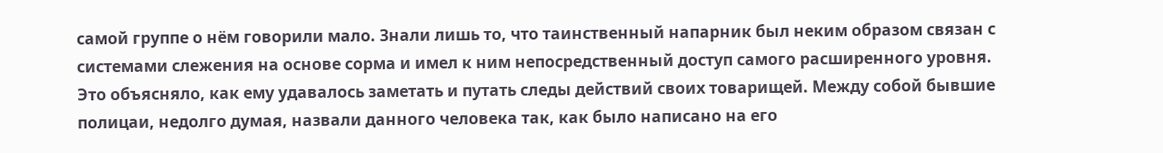самой группе о нём говорили мало. Знали лишь то, что таинственный напарник был неким образом связан с системами слежения на основе сорма и имел к ним непосредственный доступ самого расширенного уровня. Это объясняло, как ему удавалось заметать и путать следы действий своих товарищей. Между собой бывшие полицаи, недолго думая, назвали данного человека так, как было написано на его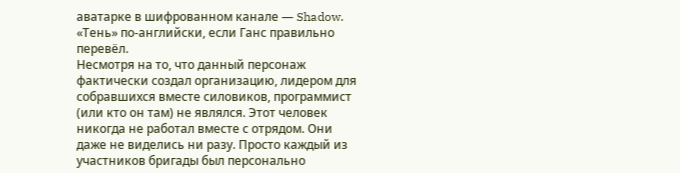аватарке в шифрованном канале — Shadow.
«Тень» по-английски, если Ганс правильно перевёл.
Несмотря на то, что данный персонаж фактически создал организацию, лидером для собравшихся вместе силовиков, программист (или кто он там) не являлся. Этот человек никогда не работал вместе с отрядом. Они даже не виделись ни разу. Просто каждый из участников бригады был персонально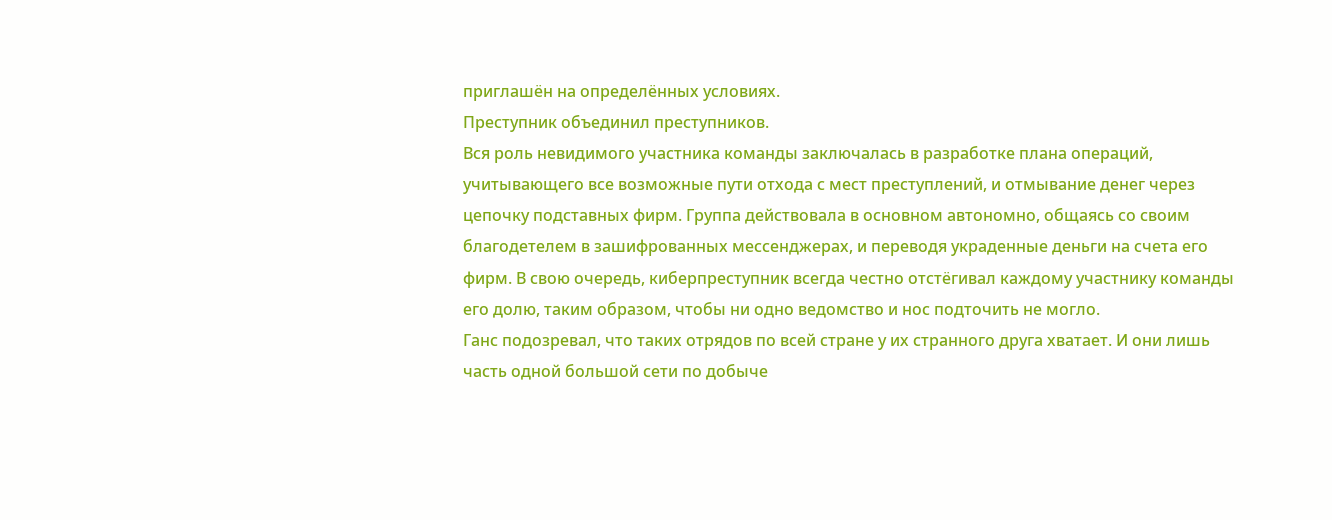приглашён на определённых условиях.
Преступник объединил преступников.
Вся роль невидимого участника команды заключалась в разработке плана операций, учитывающего все возможные пути отхода с мест преступлений, и отмывание денег через цепочку подставных фирм. Группа действовала в основном автономно, общаясь со своим благодетелем в зашифрованных мессенджерах, и переводя украденные деньги на счета его фирм. В свою очередь, киберпреступник всегда честно отстёгивал каждому участнику команды его долю, таким образом, чтобы ни одно ведомство и нос подточить не могло.
Ганс подозревал, что таких отрядов по всей стране у их странного друга хватает. И они лишь часть одной большой сети по добыче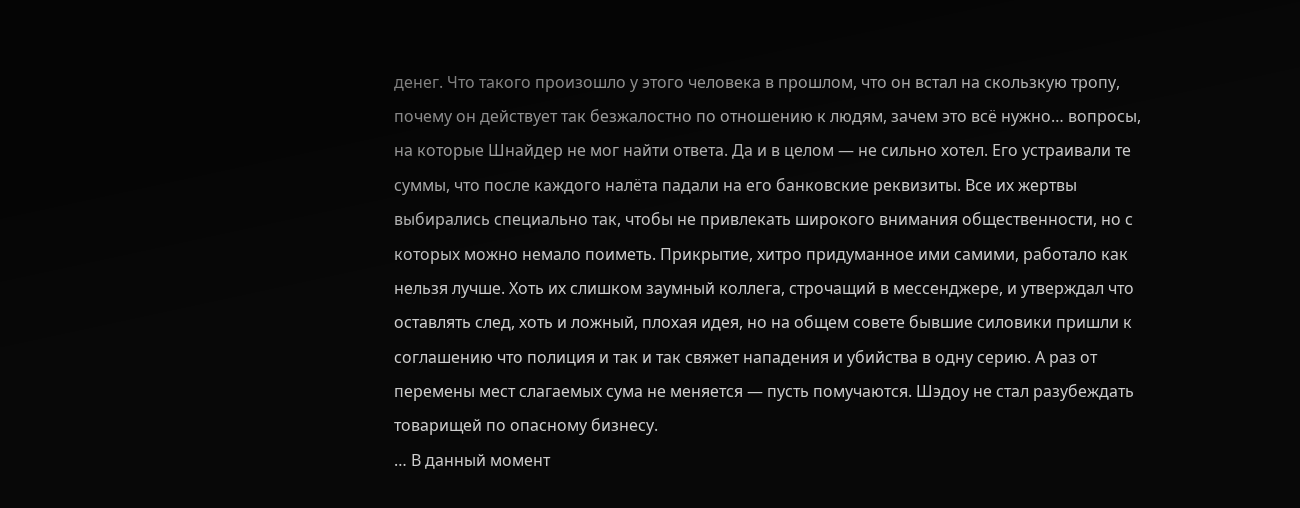денег. Что такого произошло у этого человека в прошлом, что он встал на скользкую тропу, почему он действует так безжалостно по отношению к людям, зачем это всё нужно… вопросы, на которые Шнайдер не мог найти ответа. Да и в целом — не сильно хотел. Его устраивали те суммы, что после каждого налёта падали на его банковские реквизиты. Все их жертвы выбирались специально так, чтобы не привлекать широкого внимания общественности, но с которых можно немало поиметь. Прикрытие, хитро придуманное ими самими, работало как нельзя лучше. Хоть их слишком заумный коллега, строчащий в мессенджере, и утверждал что оставлять след, хоть и ложный, плохая идея, но на общем совете бывшие силовики пришли к соглашению что полиция и так и так свяжет нападения и убийства в одну серию. А раз от перемены мест слагаемых сума не меняется — пусть помучаются. Шэдоу не стал разубеждать товарищей по опасному бизнесу.
… В данный момент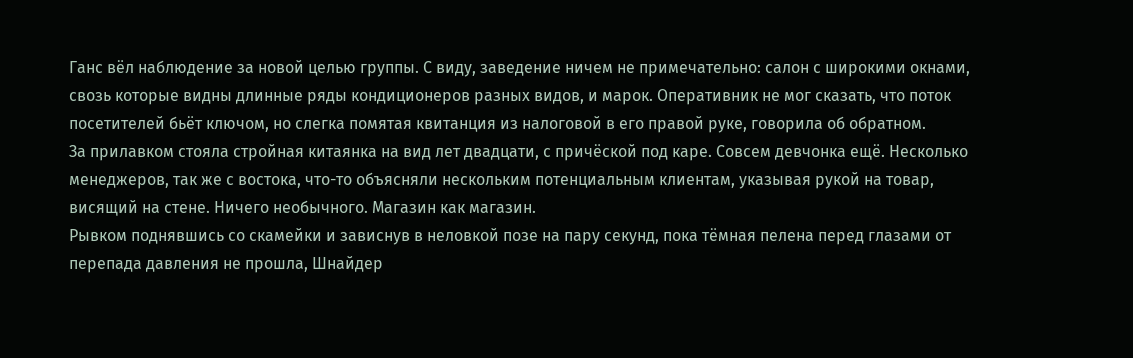Ганс вёл наблюдение за новой целью группы. С виду, заведение ничем не примечательно: салон с широкими окнами, свозь которые видны длинные ряды кондиционеров разных видов, и марок. Оперативник не мог сказать, что поток посетителей бьёт ключом, но слегка помятая квитанция из налоговой в его правой руке, говорила об обратном.
За прилавком стояла стройная китаянка на вид лет двадцати, с причёской под каре. Совсем девчонка ещё. Несколько менеджеров, так же с востока, что-то объясняли нескольким потенциальным клиентам, указывая рукой на товар, висящий на стене. Ничего необычного. Магазин как магазин.
Рывком поднявшись со скамейки и зависнув в неловкой позе на пару секунд, пока тёмная пелена перед глазами от перепада давления не прошла, Шнайдер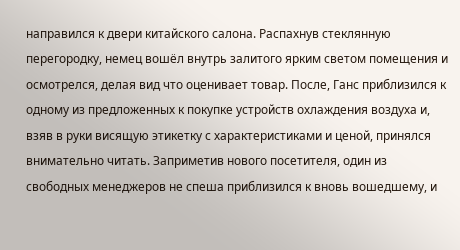направился к двери китайского салона. Распахнув стеклянную перегородку, немец вошёл внутрь залитого ярким светом помещения и осмотрелся, делая вид что оценивает товар. После, Ганс приблизился к одному из предложенных к покупке устройств охлаждения воздуха и, взяв в руки висящую этикетку с характеристиками и ценой, принялся внимательно читать. Заприметив нового посетителя, один из свободных менеджеров не спеша приблизился к вновь вошедшему, и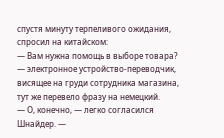спустя минуту терпеливого ожидания, спросил на китайском:
— Вам нужна помощь в выборе товара? — электронное устройство-переводчик, висящее на груди сотрудника магазина, тут же перевело фразу на немецкий.
— О, конечно, — легко согласился Шнайдер. —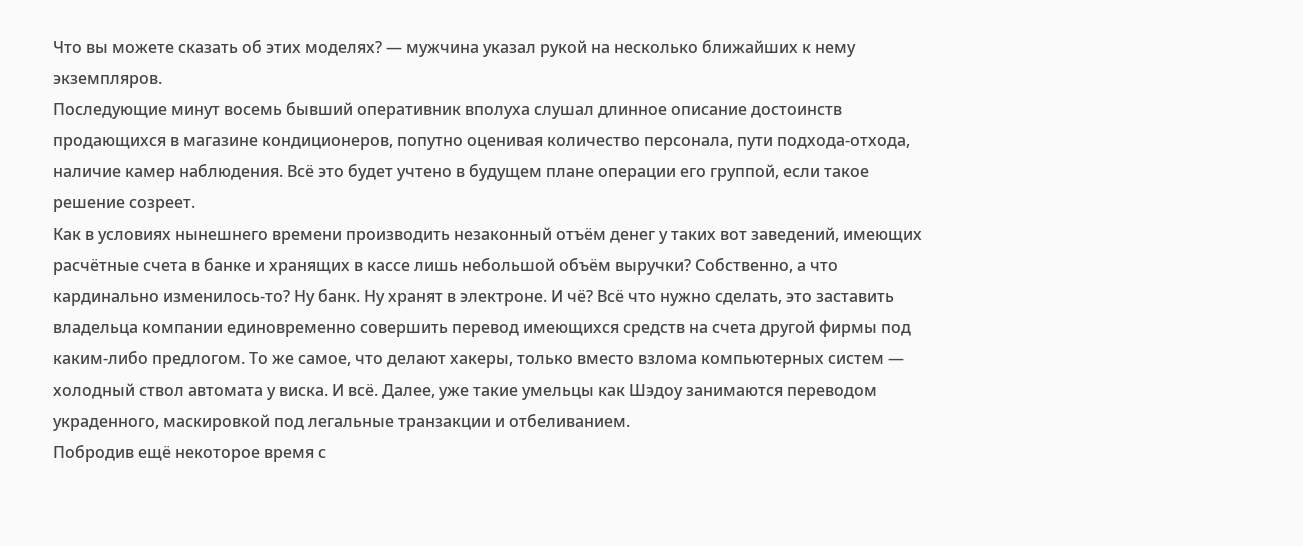Что вы можете сказать об этих моделях? — мужчина указал рукой на несколько ближайших к нему экземпляров.
Последующие минут восемь бывший оперативник вполуха слушал длинное описание достоинств продающихся в магазине кондиционеров, попутно оценивая количество персонала, пути подхода-отхода, наличие камер наблюдения. Всё это будет учтено в будущем плане операции его группой, если такое решение созреет.
Как в условиях нынешнего времени производить незаконный отъём денег у таких вот заведений, имеющих расчётные счета в банке и хранящих в кассе лишь небольшой объём выручки? Собственно, а что кардинально изменилось-то? Ну банк. Ну хранят в электроне. И чё? Всё что нужно сделать, это заставить владельца компании единовременно совершить перевод имеющихся средств на счета другой фирмы под каким-либо предлогом. То же самое, что делают хакеры, только вместо взлома компьютерных систем — холодный ствол автомата у виска. И всё. Далее, уже такие умельцы как Шэдоу занимаются переводом украденного, маскировкой под легальные транзакции и отбеливанием.
Побродив ещё некоторое время с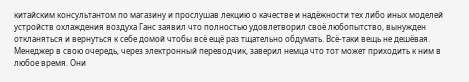китайским консультантом по магазину и прослушав лекцию о качестве и надёжности тех либо иных моделей устройств охлаждения воздуха Ганс заявил что полностью удовлетворил своё любопытство, вынужден откланяться и вернуться к себе домой чтобы всё ещё раз тщательно обдумать. Всё-таки вещь не дешёвая. Менеджер в свою очередь, через электронный переводчик, заверил немца что тот может приходить к ним в любое время. Они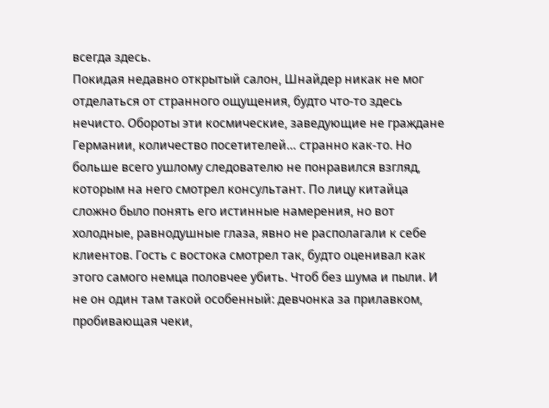всегда здесь.
Покидая недавно открытый салон, Шнайдер никак не мог отделаться от странного ощущения, будто что-то здесь нечисто. Обороты эти космические, заведующие не граждане Германии, количество посетителей… странно как-то. Но больше всего ушлому следователю не понравился взгляд, которым на него смотрел консультант. По лицу китайца сложно было понять его истинные намерения, но вот холодные, равнодушные глаза, явно не располагали к себе клиентов. Гость с востока смотрел так, будто оценивал как этого самого немца половчее убить. Чтоб без шума и пыли. И не он один там такой особенный: девчонка за прилавком, пробивающая чеки,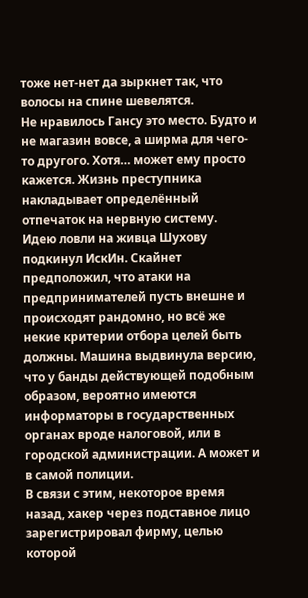тоже нет-нет да зыркнет так, что волосы на спине шевелятся.
Не нравилось Гансу это место. Будто и не магазин вовсе, а ширма для чего-то другого. Хотя… может ему просто кажется. Жизнь преступника накладывает определённый отпечаток на нервную систему.
Идею ловли на живца Шухову подкинул ИскИн. Скайнет предположил, что атаки на предпринимателей пусть внешне и происходят рандомно, но всё же некие критерии отбора целей быть должны. Машина выдвинула версию, что у банды действующей подобным образом, вероятно имеются информаторы в государственных органах вроде налоговой, или в городской администрации. А может и в самой полиции.
В связи с этим, некоторое время назад, хакер через подставное лицо зарегистрировал фирму, целью которой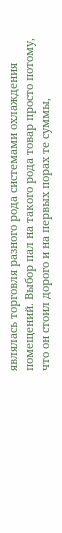являлась торговля разного рода системами охлаждения помещений. Выбор пал на такого рода товар просто потому, что он стоил дорого и на первых порах те суммы,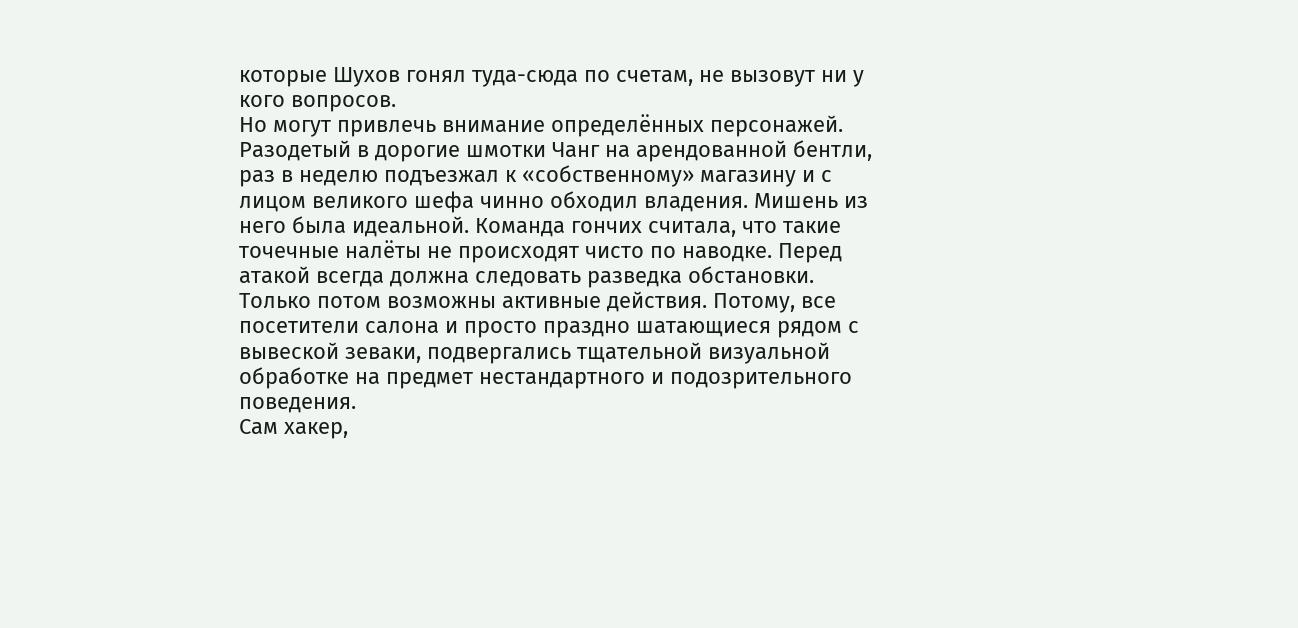которые Шухов гонял туда-сюда по счетам, не вызовут ни у кого вопросов.
Но могут привлечь внимание определённых персонажей.
Разодетый в дорогие шмотки Чанг на арендованной бентли, раз в неделю подъезжал к «собственному» магазину и с лицом великого шефа чинно обходил владения. Мишень из него была идеальной. Команда гончих считала, что такие точечные налёты не происходят чисто по наводке. Перед атакой всегда должна следовать разведка обстановки. Только потом возможны активные действия. Потому, все посетители салона и просто праздно шатающиеся рядом с вывеской зеваки, подвергались тщательной визуальной обработке на предмет нестандартного и подозрительного поведения.
Сам хакер,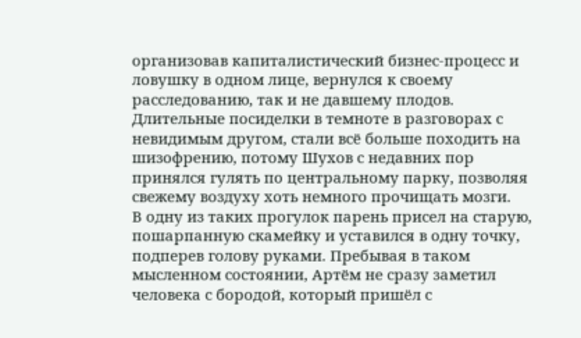организовав капиталистический бизнес-процесс и ловушку в одном лице, вернулся к своему расследованию, так и не давшему плодов. Длительные посиделки в темноте в разговорах с невидимым другом, стали всё больше походить на шизофрению, потому Шухов с недавних пор принялся гулять по центральному парку, позволяя свежему воздуху хоть немного прочищать мозги.
В одну из таких прогулок парень присел на старую, пошарпанную скамейку и уставился в одну точку, подперев голову руками. Пребывая в таком мысленном состоянии, Артём не сразу заметил человека с бородой, который пришёл с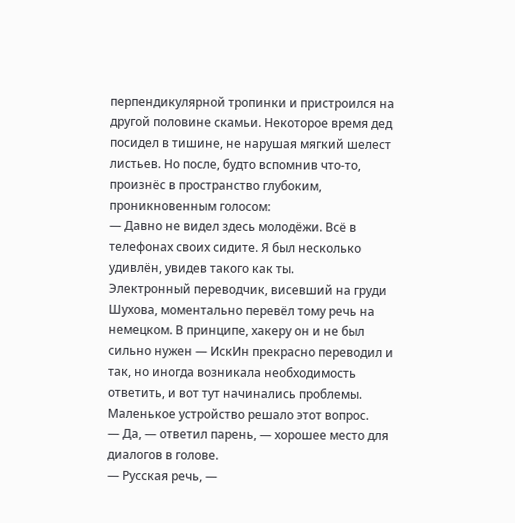перпендикулярной тропинки и пристроился на другой половине скамьи. Некоторое время дед посидел в тишине, не нарушая мягкий шелест листьев. Но после, будто вспомнив что-то, произнёс в пространство глубоким, проникновенным голосом:
— Давно не видел здесь молодёжи. Всё в телефонах своих сидите. Я был несколько удивлён, увидев такого как ты.
Электронный переводчик, висевший на груди Шухова, моментально перевёл тому речь на немецком. В принципе, хакеру он и не был сильно нужен — ИскИн прекрасно переводил и так, но иногда возникала необходимость ответить, и вот тут начинались проблемы. Маленькое устройство решало этот вопрос.
— Да, — ответил парень, — хорошее место для диалогов в голове.
— Русская речь, —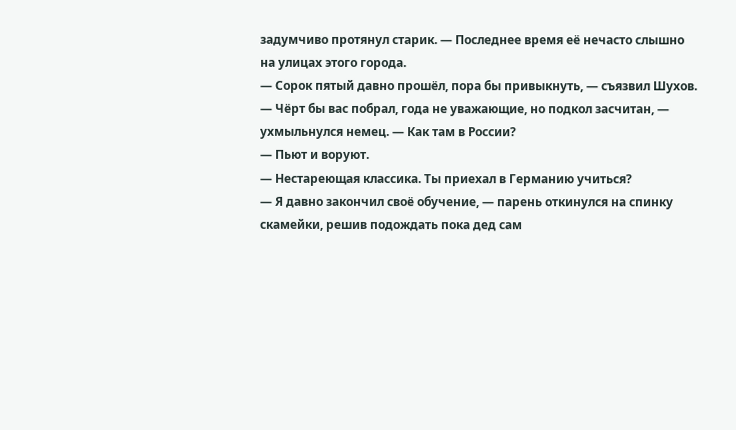задумчиво протянул старик. — Последнее время её нечасто слышно на улицах этого города.
— Сорок пятый давно прошёл, пора бы привыкнуть, — съязвил Шухов.
— Чёрт бы вас побрал, года не уважающие, но подкол засчитан, — ухмыльнулся немец. — Как там в России?
— Пьют и воруют.
— Нестареющая классика. Ты приехал в Германию учиться?
— Я давно закончил своё обучение, — парень откинулся на спинку скамейки, решив подождать пока дед сам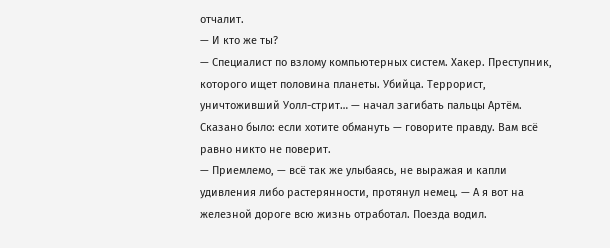отчалит.
— И кто же ты?
— Специалист по взлому компьютерных систем. Хакер. Преступник, которого ищет половина планеты. Убийца. Террорист, уничтоживший Уолл-стрит… — начал загибать пальцы Артём.
Сказано было: если хотите обмануть — говорите правду. Вам всё равно никто не поверит.
— Приемлемо, — всё так же улыбаясь, не выражая и капли удивления либо растерянности, протянул немец. — А я вот на железной дороге всю жизнь отработал. Поезда водил.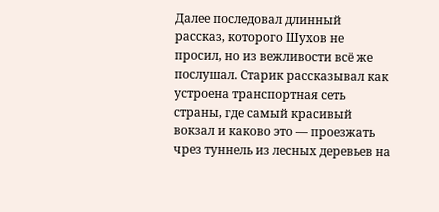Далее последовал длинный рассказ, которого Шухов не просил, но из вежливости всё же послушал. Старик рассказывал как устроена транспортная сеть страны, где самый красивый вокзал и каково это — проезжать чрез туннель из лесных деревьев на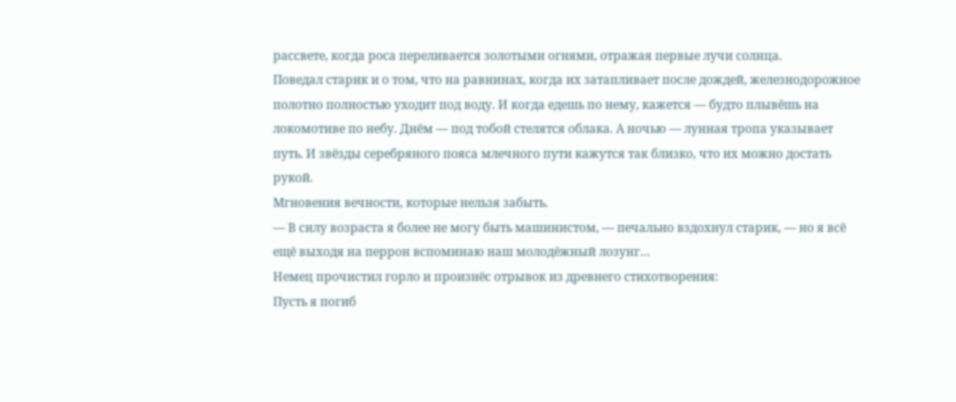рассвете, когда роса переливается золотыми огнями, отражая первые лучи солнца.
Поведал старик и о том, что на равнинах, когда их затапливает после дождей, железнодорожное полотно полностью уходит под воду. И когда едешь по нему, кажется — будто плывёшь на локомотиве по небу. Днём — под тобой стелятся облака. А ночью — лунная тропа указывает путь. И звёзды серебряного пояса млечного пути кажутся так близко, что их можно достать рукой.
Мгновения вечности, которые нельзя забыть.
— В силу возраста я более не могу быть машинистом, — печально вздохнул старик, — но я всё ещё выходя на перрон вспоминаю наш молодёжный лозунг…
Немец прочистил горло и произнёс отрывок из древнего стихотворения:
Пусть я погиб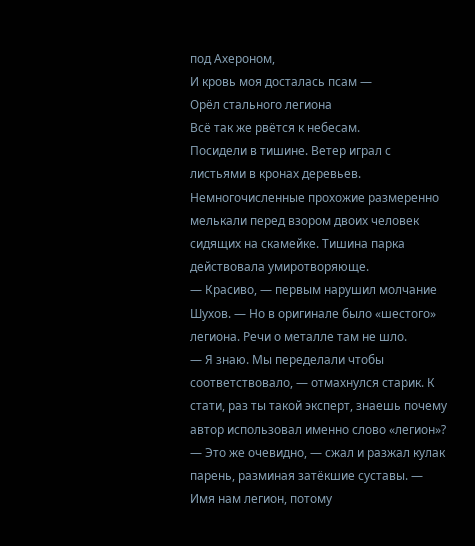под Ахероном,
И кровь моя досталась псам —
Орёл стального легиона
Всё так же рвётся к небесам.
Посидели в тишине. Ветер играл с листьями в кронах деревьев. Немногочисленные прохожие размеренно мелькали перед взором двоих человек сидящих на скамейке. Тишина парка действовала умиротворяюще.
— Красиво, — первым нарушил молчание Шухов. — Но в оригинале было «шестого» легиона. Речи о металле там не шло.
— Я знаю. Мы переделали чтобы соответствовало, — отмахнулся старик. К стати, раз ты такой эксперт, знаешь почему автор использовал именно слово «легион»?
— Это же очевидно, — сжал и разжал кулак парень, разминая затёкшие суставы. — Имя нам легион, потому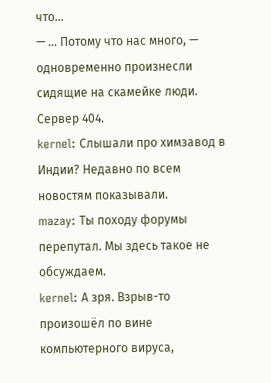что…
— … Потому что нас много, — одновременно произнесли сидящие на скамейке люди.
Сервер 404.
kernel: Слышали про химзавод в Индии? Недавно по всем новостям показывали.
mazay: Ты походу форумы перепутал. Мы здесь такое не обсуждаем.
kernel: А зря. Взрыв-то произошёл по вине компьютерного вируса,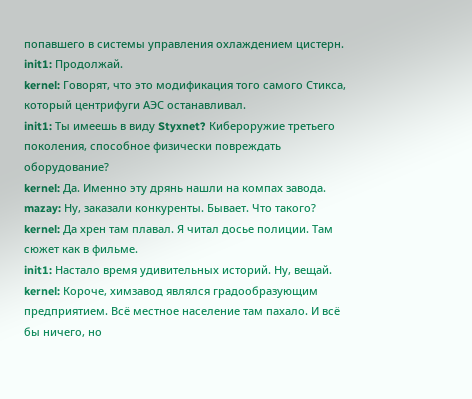попавшего в системы управления охлаждением цистерн.
init1: Продолжай.
kernel: Говорят, что это модификация того самого Стикса, который центрифуги АЭС останавливал.
init1: Ты имеешь в виду Styxnet? Кибероружие третьего поколения, способное физически повреждать оборудование?
kernel: Да. Именно эту дрянь нашли на компах завода.
mazay: Ну, заказали конкуренты. Бывает. Что такого?
kernel: Да хрен там плавал. Я читал досье полиции. Там сюжет как в фильме.
init1: Настало время удивительных историй. Ну, вещай.
kernel: Короче, химзавод являлся градообразующим предприятием. Всё местное население там пахало. И всё бы ничего, но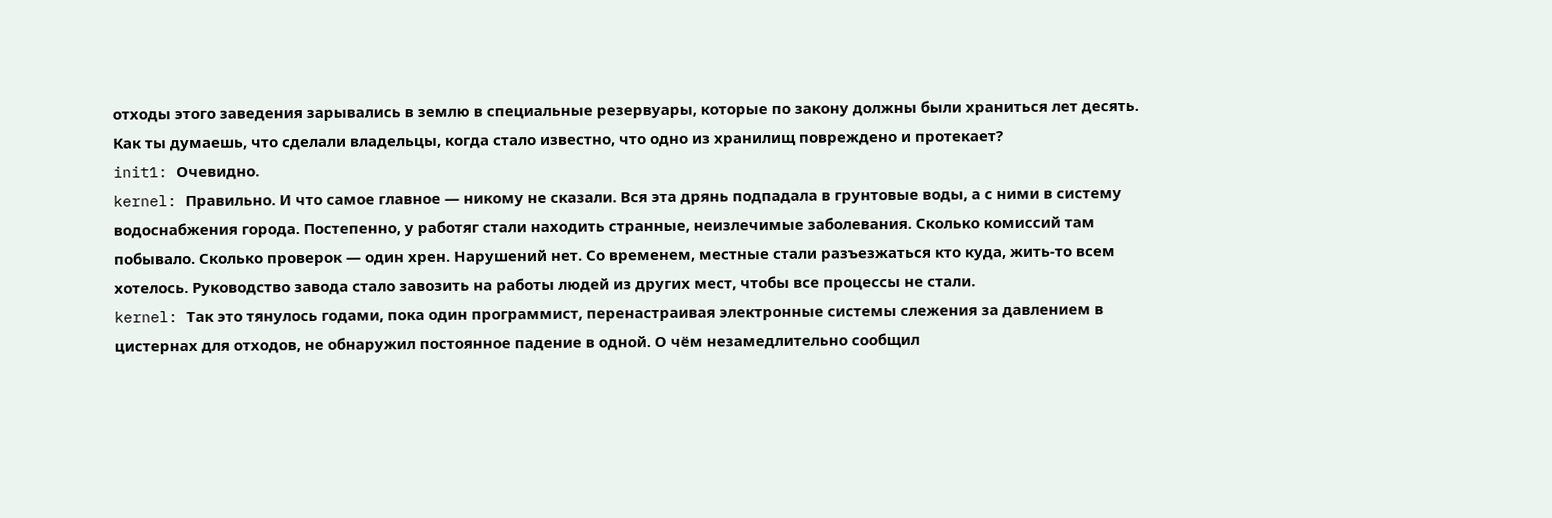отходы этого заведения зарывались в землю в специальные резервуары, которые по закону должны были храниться лет десять. Как ты думаешь, что сделали владельцы, когда стало известно, что одно из хранилищ повреждено и протекает?
init1: Очевидно.
kernel: Правильно. И что самое главное — никому не сказали. Вся эта дрянь подпадала в грунтовые воды, а с ними в систему водоснабжения города. Постепенно, у работяг стали находить странные, неизлечимые заболевания. Сколько комиссий там побывало. Сколько проверок — один хрен. Нарушений нет. Со временем, местные стали разъезжаться кто куда, жить-то всем хотелось. Руководство завода стало завозить на работы людей из других мест, чтобы все процессы не стали.
kernel: Так это тянулось годами, пока один программист, перенастраивая электронные системы слежения за давлением в цистернах для отходов, не обнаружил постоянное падение в одной. О чём незамедлительно сообщил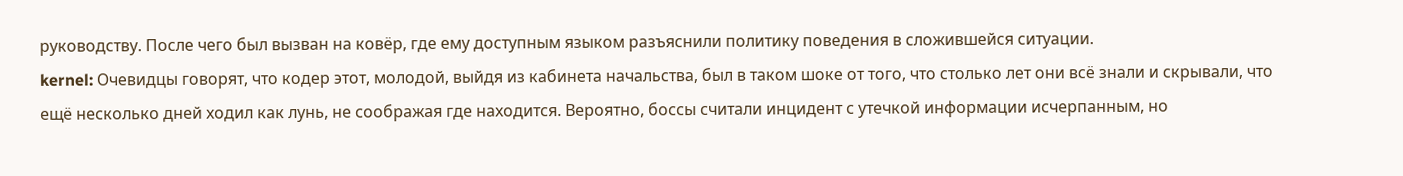руководству. После чего был вызван на ковёр, где ему доступным языком разъяснили политику поведения в сложившейся ситуации.
kernel: Очевидцы говорят, что кодер этот, молодой, выйдя из кабинета начальства, был в таком шоке от того, что столько лет они всё знали и скрывали, что ещё несколько дней ходил как лунь, не соображая где находится. Вероятно, боссы считали инцидент с утечкой информации исчерпанным, но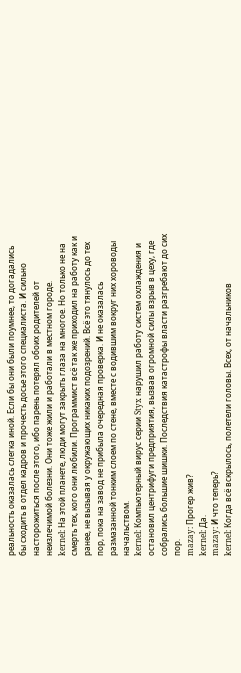реальность оказалась слегка иной. Если бы они были поумнее, то догадались бы сходить в отдел кадров и прочесть досье этого специалиста. И сильно насторожиться после этого, ибо парень потерял обоих родителей от неизлечимой болезни. Они тоже жили и работали в местном городе.
kernel: На этой планете, люди могут закрыть глаза на многое. Но только не на смерть тех, кого они любили. Программист всё так же приходил на работу как и ранее, не вызывая у окружающих никаких подозрений. Всё это тянулось до тех пор, пока на завод не прибыла очередная проверка. И не оказалась размазанной тонким слоем по стене, вместе с водившим вокруг них хороводы начальством.
kernel: Компьютерный вирус серии Styx нарушил работу систем охлаждения и остановил центрифуги предприятия, вызвав огромной силы взрыв в цеху, где собрались большие шишки. Последствия катастрофы власти разгребают до сих пор.
mazay: Прогер жив?
kernel: Да.
mazay: И что теперь?
kernel: Когда всё вскрылось, полетели головы. Всех, от начальников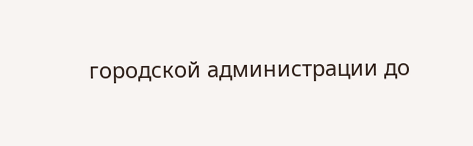городской администрации до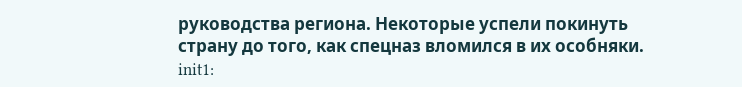руководства региона. Некоторые успели покинуть страну до того, как спецназ вломился в их особняки.
init1: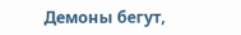Демоны бегут,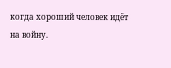когда хороший человек идёт на войну.